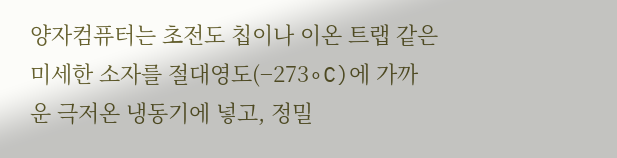양자컴퓨터는 초전도 칩이나 이온 트랩 같은 미세한 소자를 절대영도(−273∘C)에 가까운 극저온 냉동기에 넣고, 정밀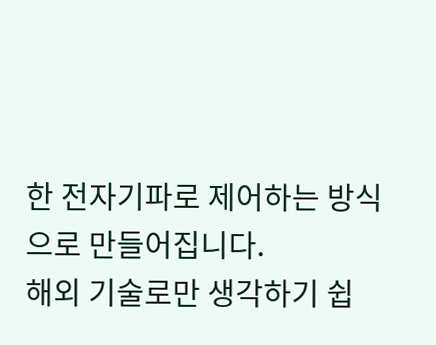한 전자기파로 제어하는 방식으로 만들어집니다.
해외 기술로만 생각하기 쉽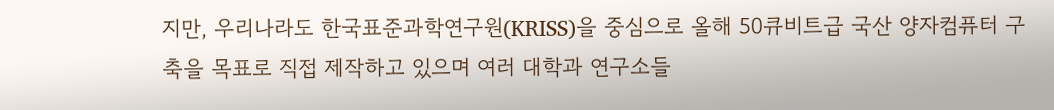지만, 우리나라도 한국표준과학연구원(KRISS)을 중심으로 올해 50큐비트급 국산 양자컴퓨터 구축을 목표로 직접 제작하고 있으며 여러 대학과 연구소들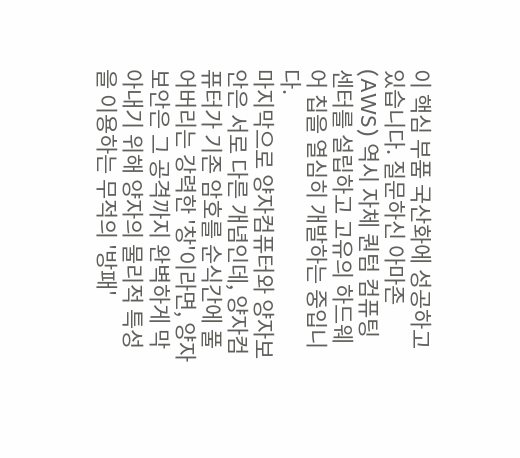이 핵심 부품 국산화에 성공하고 있습니다. 질문하신 아마존(AWS) 역시 자체 퀀텀 컴퓨팅 센터를 설립하고 고유의 하드웨어 칩을 열심히 개발하는 중입니다.
마지막으로 양자컴퓨터와 양자보안은 서로 다른 개념인데, 양자컴퓨터가 기존 암호를 순식간에 풀어버리는 강력한 '창'이라면, 양자보안은 그 공격까지 완벽하게 막아내기 위해 양자의 물리적 특성을 이용하는 무적의 '방패'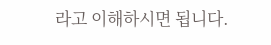라고 이해하시면 됩니다.